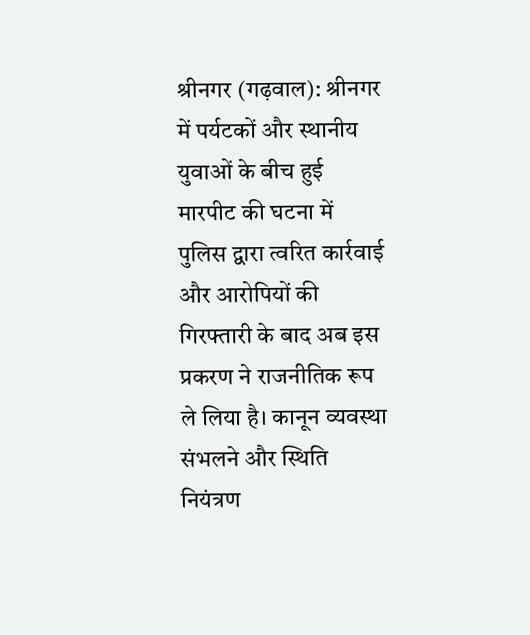श्रीनगर (गढ़वाल): श्रीनगर में पर्यटकों और स्थानीय युवाओं के बीच हुई मारपीट की घटना में पुलिस द्वारा त्वरित कार्रवाई और आरोपियों की गिरफ्तारी के बाद अब इस प्रकरण ने राजनीतिक रूप ले लिया है। कानून व्यवस्था संभलने और स्थिति नियंत्रण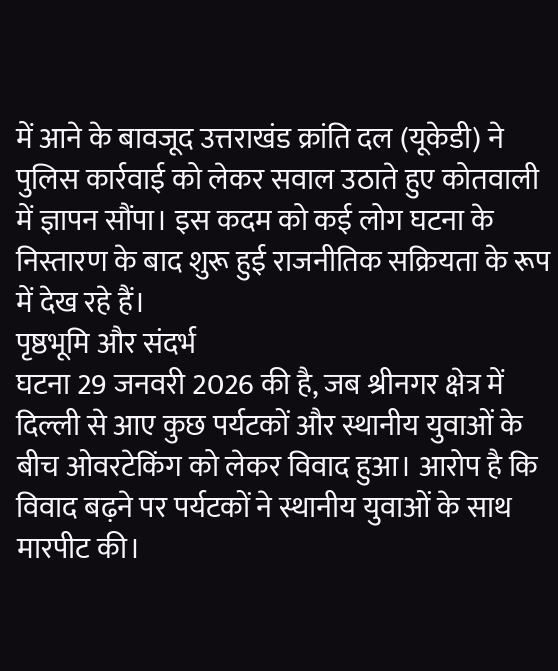में आने के बावजूद उत्तराखंड क्रांति दल (यूकेडी) ने पुलिस कार्रवाई को लेकर सवाल उठाते हुए कोतवाली में ज्ञापन सौंपा। इस कदम को कई लोग घटना के निस्तारण के बाद शुरू हुई राजनीतिक सक्रियता के रूप में देख रहे हैं।
पृष्ठभूमि और संदर्भ
घटना 29 जनवरी 2026 की है, जब श्रीनगर क्षेत्र में दिल्ली से आए कुछ पर्यटकों और स्थानीय युवाओं के बीच ओवरटेकिंग को लेकर विवाद हुआ। आरोप है कि विवाद बढ़ने पर पर्यटकों ने स्थानीय युवाओं के साथ मारपीट की।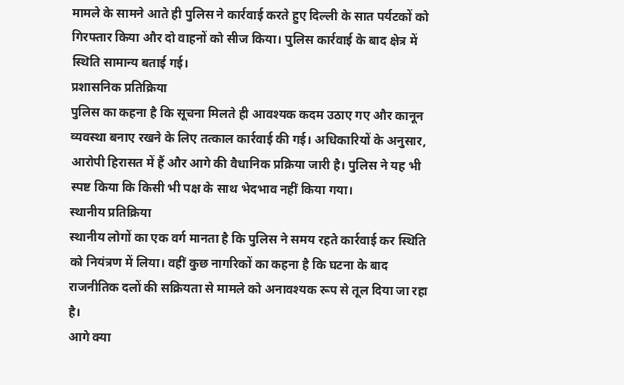मामले के सामने आते ही पुलिस ने कार्रवाई करते हुए दिल्ली के सात पर्यटकों को गिरफ्तार किया और दो वाहनों को सीज किया। पुलिस कार्रवाई के बाद क्षेत्र में स्थिति सामान्य बताई गई।
प्रशासनिक प्रतिक्रिया
पुलिस का कहना है कि सूचना मिलते ही आवश्यक कदम उठाए गए और कानून व्यवस्था बनाए रखने के लिए तत्काल कार्रवाई की गई। अधिकारियों के अनुसार, आरोपी हिरासत में हैं और आगे की वैधानिक प्रक्रिया जारी है। पुलिस ने यह भी स्पष्ट किया कि किसी भी पक्ष के साथ भेदभाव नहीं किया गया।
स्थानीय प्रतिक्रिया
स्थानीय लोगों का एक वर्ग मानता है कि पुलिस ने समय रहते कार्रवाई कर स्थिति को नियंत्रण में लिया। वहीं कुछ नागरिकों का कहना है कि घटना के बाद राजनीतिक दलों की सक्रियता से मामले को अनावश्यक रूप से तूल दिया जा रहा है।
आगे क्या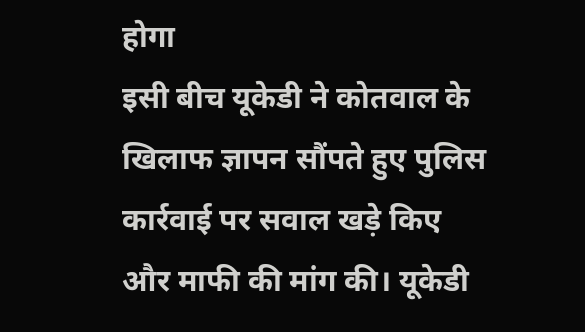होगा
इसी बीच यूकेडी ने कोतवाल के खिलाफ ज्ञापन सौंपते हुए पुलिस कार्रवाई पर सवाल खड़े किए और माफी की मांग की। यूकेडी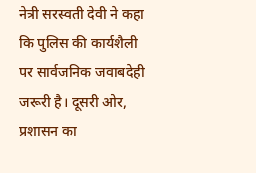नेत्री सरस्वती देवी ने कहा कि पुलिस की कार्यशैली पर सार्वजनिक जवाबदेही जरूरी है। दूसरी ओर, प्रशासन का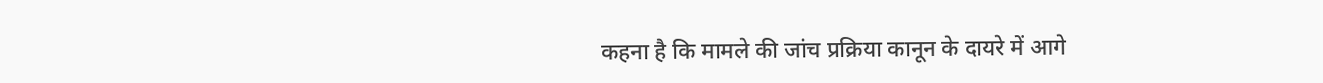कहना है कि मामले की जांच प्रक्रिया कानून के दायरे में आगे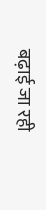बढ़ाई जा रही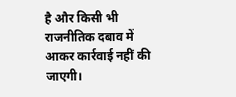है और किसी भी राजनीतिक दबाव में आकर कार्रवाई नहीं की जाएगी।